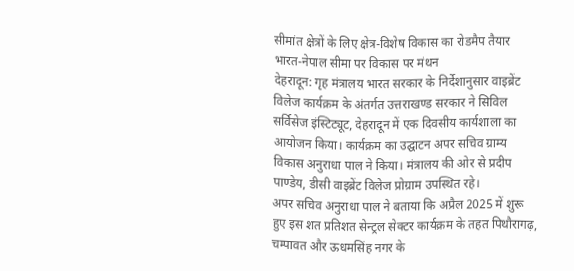सीमांत क्षेत्रों के लिए क्षेत्र-विशेष विकास का रोडमैप तैयार
भारत-नेपाल सीमा पर विकास पर मंथन
देहरादून: गृह मंत्रालय भारत सरकार के निर्देशानुसार वाइब्रेंट विलेज कार्यक्रम के अंतर्गत उत्तराखण्ड सरकार ने सिविल सर्विसेज इंस्टिट्यूट, देहरादून में एक दिवसीय कार्यशाला का आयोजन किया। कार्यक्रम का उद्घाटन अपर सचिव ग्राम्य विकास अनुराधा पाल ने किया। मंत्रालय की ओर से प्रदीप पाण्डेय, डीसी वाइब्रेंट विलेज प्रोग्राम उपस्थित रहे।
अपर सचिव अनुराधा पाल ने बताया कि अप्रैल 2025 में शुरू हुए इस शत प्रतिशत सेन्ट्रल सेक्टर कार्यक्रम के तहत पिथौरागढ़, चम्पावत और ऊधमसिंह नगर के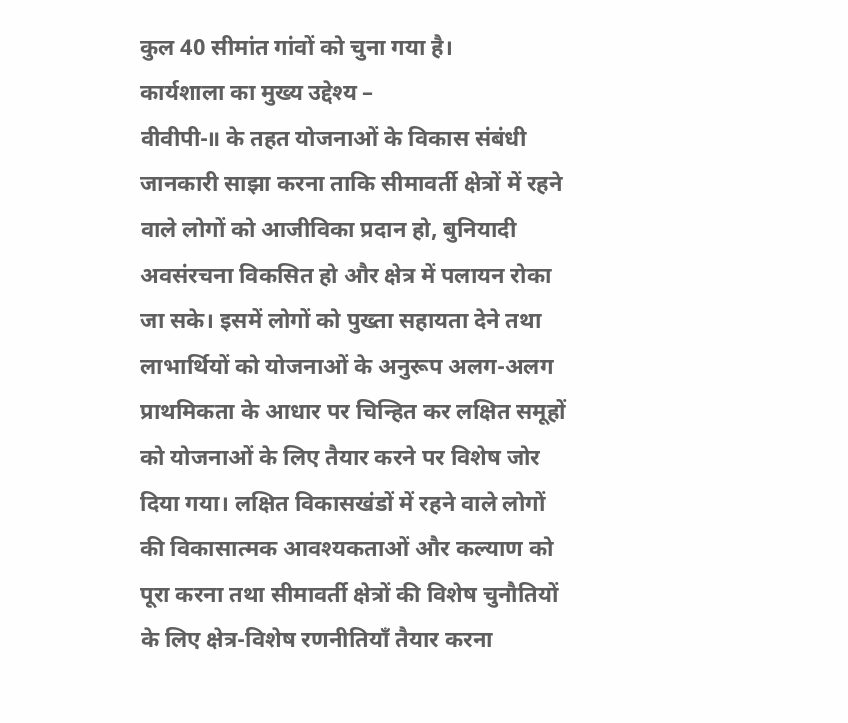कुल 40 सीमांत गांवों को चुना गया है।
कार्यशाला का मुख्य उद्देश्य –
वीवीपी-॥ के तहत योजनाओं के विकास संबंधी जानकारी साझा करना ताकि सीमावर्ती क्षेत्रों में रहने वाले लोगों को आजीविका प्रदान हो, बुनियादी अवसंरचना विकसित हो और क्षेत्र में पलायन रोका जा सके। इसमें लोगों को पुख्ता सहायता देने तथा लाभार्थियों को योजनाओं के अनुरूप अलग-अलग प्राथमिकता के आधार पर चिन्हित कर लक्षित समूहों को योजनाओं के लिए तैयार करने पर विशेष जोर दिया गया। लक्षित विकासखंडों में रहने वाले लोगों की विकासात्मक आवश्यकताओं और कल्याण को पूरा करना तथा सीमावर्ती क्षेत्रों की विशेष चुनौतियों के लिए क्षेत्र-विशेष रणनीतियाँ तैयार करना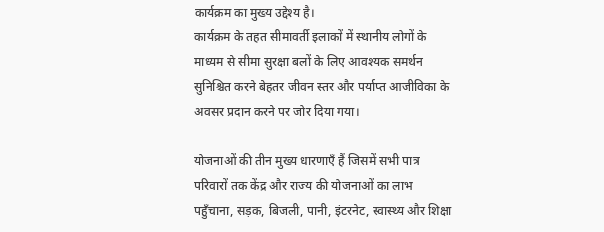कार्यक्रम का मुख्य उद्देश्य है।
कार्यक्रम के तहत सीमावर्ती इलाकों में स्थानीय लोगों के माध्यम से सीमा सुरक्षा बलों के लिए आवश्यक समर्थन सुनिश्चित करने बेहतर जीवन स्तर और पर्याप्त आजीविका के अवसर प्रदान करने पर जोर दिया गया।

योजनाओं की तीन मुख्य धारणाएँ हैं जिसमें सभी पात्र परिवारों तक केंद्र और राज्य की योजनाओं का लाभ पहुँचाना, सड़क, बिजली, पानी, इंटरनेट, स्वास्थ्य और शिक्षा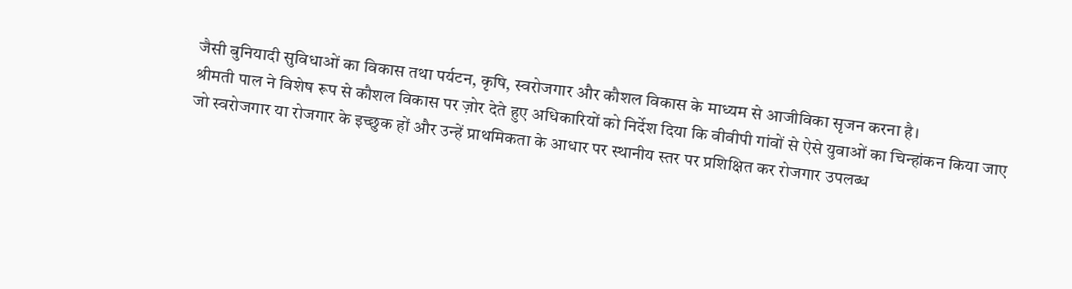जैसी बुनियादी सुविधाओं का विकास तथा पर्यटन, कृषि, स्वरोजगार और कौशल विकास के माध्यम से आजीविका सृजन करना है।
श्रीमती पाल ने विशेष रूप से कौशल विकास पर ज़ोर देते हुए अधिकारियों को निर्देश दिया कि वीवीपी गांवों से ऐसे युवाओं का चिन्हांकन किया जाए जो स्वरोजगार या रोजगार के इच्छुक हों और उन्हें प्राथमिकता के आधार पर स्थानीय स्तर पर प्रशिक्षित कर रोजगार उपलब्ध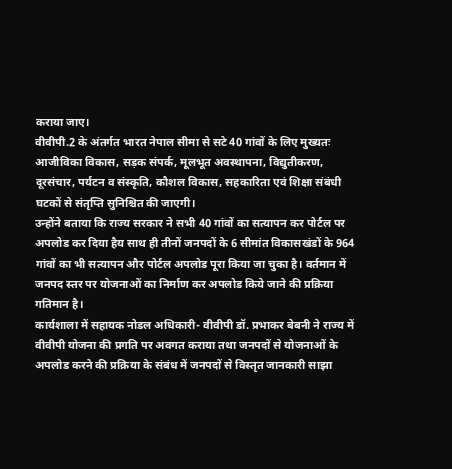कराया जाए।
वीवीपी.2 के अंतर्गत भारत नेपाल सीमा से सटे 40 गांवों के लिए मुख्यतः आजीविका विकास, सड़क संपर्क, मूलभूत अवस्थापना, विद्युतीकरण, दूरसंचार, पर्यटन व संस्कृति, कौशल विकास, सहकारिता एवं शिक्षा संबंधी घटकों से संतृप्ति सुनिश्चित की जाएगी।
उन्होंने बताया कि राज्य सरकार ने सभी 40 गांवों का सत्यापन कर पोर्टल पर अपलोड कर दिया हैय साथ ही तीनों जनपदों के 6 सीमांत विकासखंडों के 964 गांवों का भी सत्यापन और पोर्टल अपलोड पूरा किया जा चुका है। वर्तमान में जनपद स्तर पर योजनाओं का निर्माण कर अपलोड किये जाने की प्रक्रिया गतिमान है।
कार्यशाला में सहायक नोडल अधिकारी- वीवीपी डॉ. प्रभाकर बेबनी ने राज्य में वीवीपी योजना की प्रगति पर अवगत कराया तथा जनपदों से योजनाओं के अपलोड करने की प्रक्रिया के संबंध में जनपदों से विस्तृत जानकारी साझा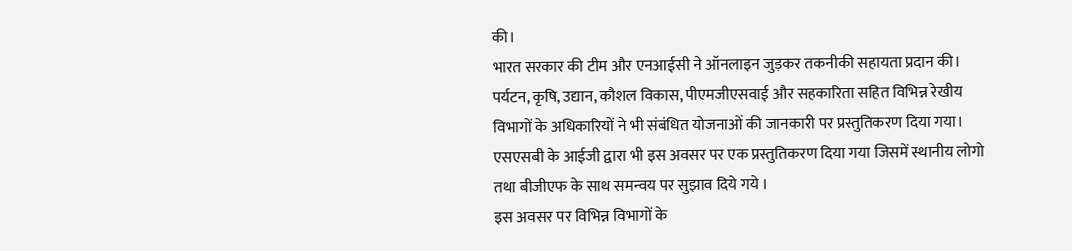की।
भारत सरकार की टीम और एनआईसी ने ऑनलाइन जुड़कर तकनीकी सहायता प्रदान की। पर्यटन, कृषि, उद्यान, कौशल विकास, पीएमजीएसवाई और सहकारिता सहित विभिन्न रेखीय विभागों के अधिकारियों ने भी संबंधित योजनाओं की जानकारी पर प्रस्तुतिकरण दिया गया। एसएसबी के आईजी द्वारा भी इस अवसर पर एक प्रस्तुतिकरण दिया गया जिसमें स्थानीय लोगो तथा बीजीएफ के साथ समन्वय पर सुझाव दिये गये ।
इस अवसर पर विभिन्न विभागों के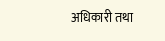अधिकारी तथा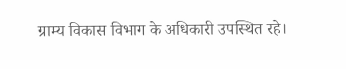ग्राम्य विकास विभाग के अधिकारी उपस्थित रहे।